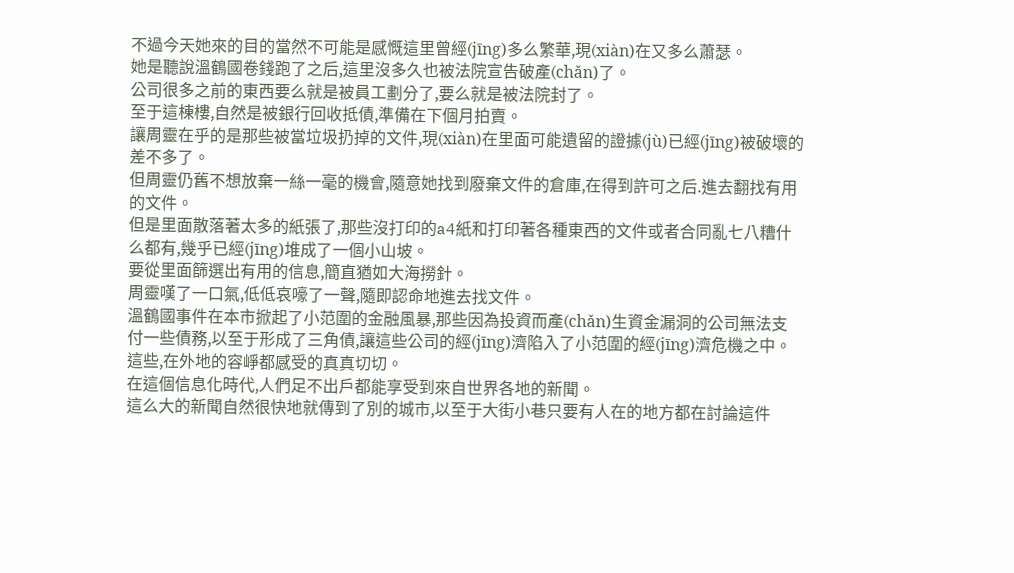不過今天她來的目的當然不可能是感慨這里曾經(jīng)多么繁華,現(xiàn)在又多么蕭瑟。
她是聽說溫鶴國卷錢跑了之后,這里沒多久也被法院宣告破產(chǎn)了。
公司很多之前的東西要么就是被員工劃分了,要么就是被法院封了。
至于這棟樓,自然是被銀行回收抵債,準備在下個月拍賣。
讓周靈在乎的是那些被當垃圾扔掉的文件,現(xiàn)在里面可能遺留的證據(jù)已經(jīng)被破壞的差不多了。
但周靈仍舊不想放棄一絲一毫的機會,隨意她找到廢棄文件的倉庫,在得到許可之后.進去翻找有用的文件。
但是里面散落著太多的紙張了,那些沒打印的a4紙和打印著各種東西的文件或者合同亂七八糟什么都有,幾乎已經(jīng)堆成了一個小山坡。
要從里面篩選出有用的信息,簡直猶如大海撈針。
周靈嘆了一口氣,低低哀嚎了一聲,隨即認命地進去找文件。
溫鶴國事件在本市掀起了小范圍的金融風暴,那些因為投資而產(chǎn)生資金漏洞的公司無法支付一些債務,以至于形成了三角債,讓這些公司的經(jīng)濟陷入了小范圍的經(jīng)濟危機之中。
這些,在外地的容崢都感受的真真切切。
在這個信息化時代,人們足不出戶都能享受到來自世界各地的新聞。
這么大的新聞自然很快地就傳到了別的城市,以至于大街小巷只要有人在的地方都在討論這件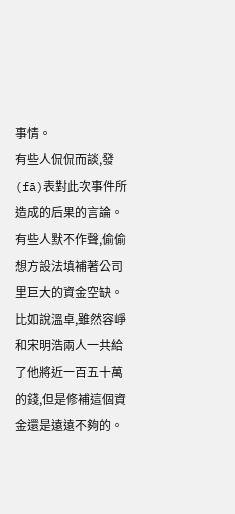事情。
有些人侃侃而談,發(fā)表對此次事件所造成的后果的言論。有些人默不作聲,偷偷想方設法填補著公司里巨大的資金空缺。
比如說溫卓,雖然容崢和宋明浩兩人一共給了他將近一百五十萬的錢,但是修補這個資金還是遠遠不夠的。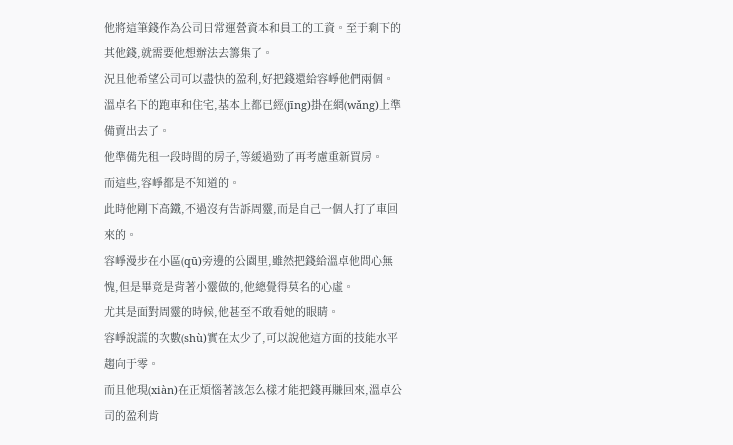他將這筆錢作為公司日常運營資本和員工的工資。至于剩下的其他錢,就需要他想辦法去籌集了。
況且他希望公司可以盡快的盈利,好把錢還給容崢他們兩個。
溫卓名下的跑車和住宅,基本上都已經(jīng)掛在網(wǎng)上準備賣出去了。
他準備先租一段時間的房子,等緩過勁了再考慮重新買房。
而這些,容崢都是不知道的。
此時他剛下高鐵,不過沒有告訴周靈,而是自己一個人打了車回來的。
容崢漫步在小區(qū)旁邊的公園里,雖然把錢給溫卓他問心無愧,但是畢竟是背著小靈做的,他總覺得莫名的心虛。
尤其是面對周靈的時候,他甚至不敢看她的眼睛。
容崢說謊的次數(shù)實在太少了,可以說他這方面的技能水平趨向于零。
而且他現(xiàn)在正煩惱著該怎么樣才能把錢再賺回來,溫卓公司的盈利肯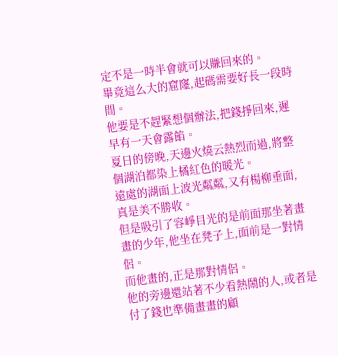定不是一時半會就可以賺回來的。
畢竟這么大的窟窿,起碼需要好長一段時間。
他要是不趕緊想個辦法,把錢掙回來,遲早有一天會露餡。
夏日的傍晚,天邊火燒云熱烈而過,將整個湖泊都染上橘紅色的暖光。
遠處的湖面上波光粼粼,又有楊柳垂面,真是美不勝收。
但是吸引了容崢目光的是前面那坐著畫畫的少年,他坐在凳子上,面前是一對情侶。
而他畫的,正是那對情侶。
他的旁邊還站著不少看熱鬧的人,或者是付了錢也準備畫畫的顧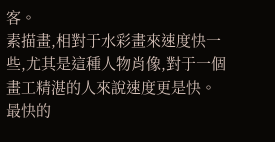客。
素描畫,相對于水彩畫來速度快一些,尤其是這種人物肖像,對于一個畫工精湛的人來說速度更是快。
最快的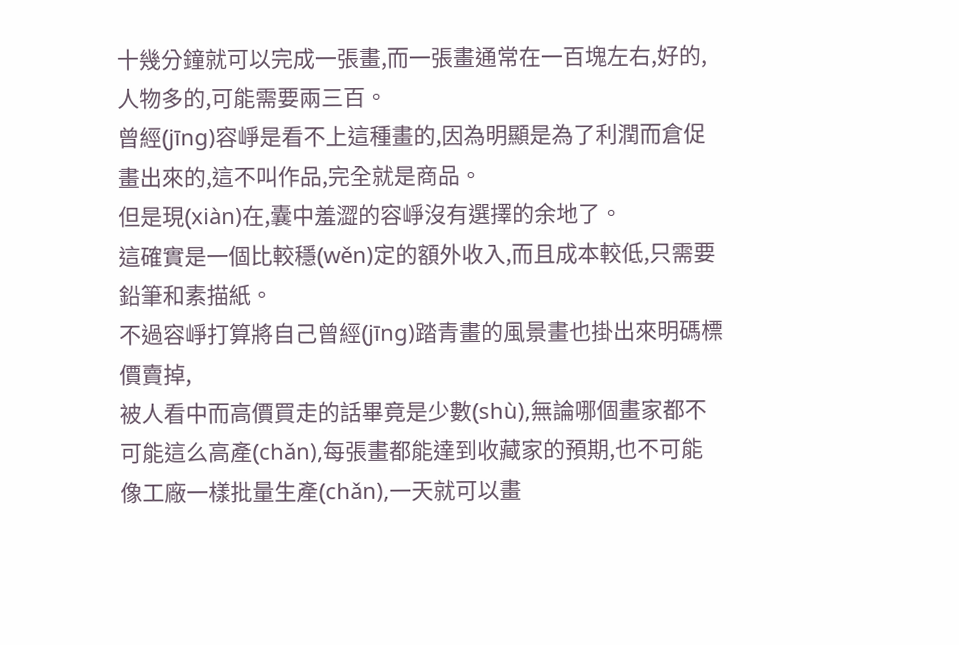十幾分鐘就可以完成一張畫,而一張畫通常在一百塊左右,好的,人物多的,可能需要兩三百。
曾經(jīng)容崢是看不上這種畫的,因為明顯是為了利潤而倉促畫出來的,這不叫作品,完全就是商品。
但是現(xiàn)在,囊中羞澀的容崢沒有選擇的余地了。
這確實是一個比較穩(wěn)定的額外收入,而且成本較低,只需要鉛筆和素描紙。
不過容崢打算將自己曾經(jīng)踏青畫的風景畫也掛出來明碼標價賣掉,
被人看中而高價買走的話畢竟是少數(shù),無論哪個畫家都不可能這么高產(chǎn),每張畫都能達到收藏家的預期,也不可能像工廠一樣批量生產(chǎn),一天就可以畫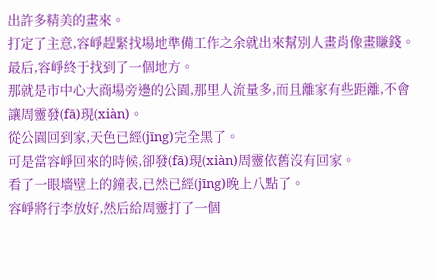出許多精美的畫來。
打定了主意,容崢趕緊找場地準備工作之余就出來幫別人畫肖像畫賺錢。
最后,容崢終于找到了一個地方。
那就是市中心大商場旁邊的公園,那里人流量多,而且離家有些距離,不會讓周靈發(fā)現(xiàn)。
從公園回到家,天色已經(jīng)完全黑了。
可是當容崢回來的時候,卻發(fā)現(xiàn)周靈依舊沒有回家。
看了一眼墻壁上的鐘表,已然已經(jīng)晚上八點了。
容崢將行李放好,然后給周靈打了一個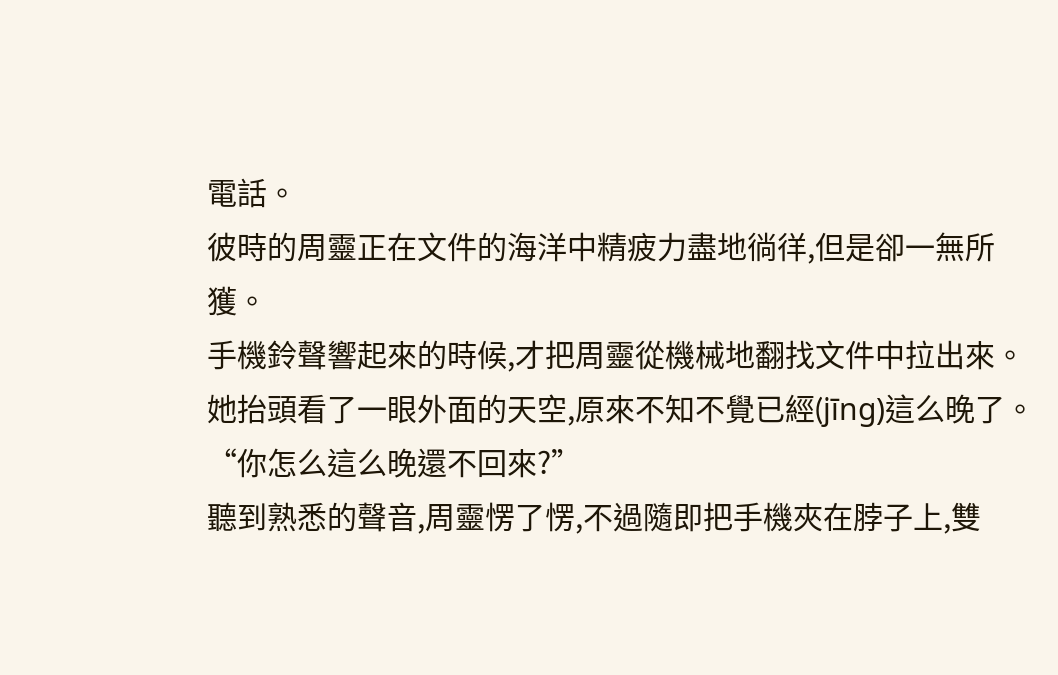電話。
彼時的周靈正在文件的海洋中精疲力盡地徜徉,但是卻一無所獲。
手機鈴聲響起來的時候,才把周靈從機械地翻找文件中拉出來。
她抬頭看了一眼外面的天空,原來不知不覺已經(jīng)這么晚了。
“你怎么這么晚還不回來?”
聽到熟悉的聲音,周靈愣了愣,不過隨即把手機夾在脖子上,雙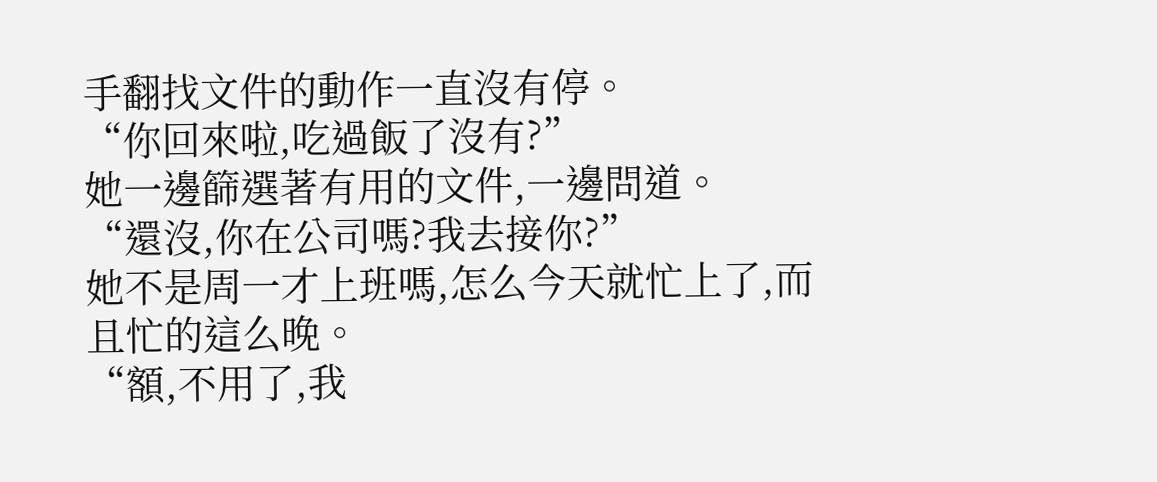手翻找文件的動作一直沒有停。
“你回來啦,吃過飯了沒有?”
她一邊篩選著有用的文件,一邊問道。
“還沒,你在公司嗎?我去接你?”
她不是周一才上班嗎,怎么今天就忙上了,而且忙的這么晚。
“額,不用了,我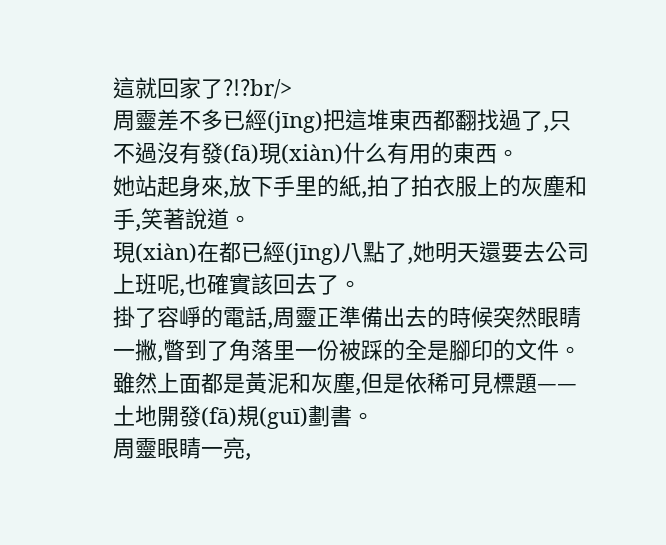這就回家了?!?br/>
周靈差不多已經(jīng)把這堆東西都翻找過了,只不過沒有發(fā)現(xiàn)什么有用的東西。
她站起身來,放下手里的紙,拍了拍衣服上的灰塵和手,笑著說道。
現(xiàn)在都已經(jīng)八點了,她明天還要去公司上班呢,也確實該回去了。
掛了容崢的電話,周靈正準備出去的時候突然眼睛一撇,瞥到了角落里一份被踩的全是腳印的文件。
雖然上面都是黃泥和灰塵,但是依稀可見標題——土地開發(fā)規(guī)劃書。
周靈眼睛一亮,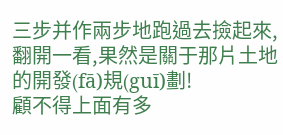三步并作兩步地跑過去撿起來,翻開一看,果然是關于那片土地的開發(fā)規(guī)劃!
顧不得上面有多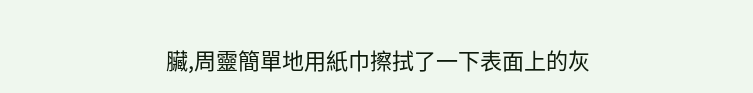臟,周靈簡單地用紙巾擦拭了一下表面上的灰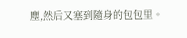塵,然后又塞到隨身的包包里。